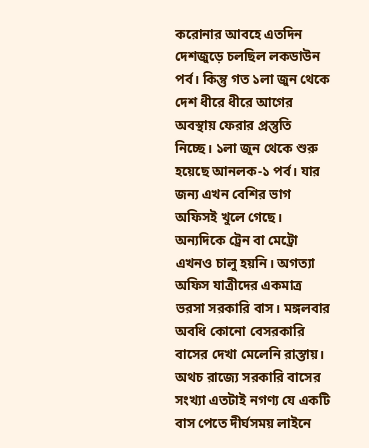করোনার আবহে এতদিন দেশজুড়ে চলছিল লকডাউন পর্ব। কিন্তু গত ১লা জুন থেকে দেশ ধীরে ধীরে আগের অবস্থায় ফেরার প্রস্তুতি নিচ্ছে। ১লা জুন থেকে শুরু হয়েছে আনলক-১ পর্ব। যার জন্য এখন বেশির ভাগ অফিসই খুলে গেছে। অন্যদিকে ট্রেন বা মেট্রো এখনও চালু হয়নি। অগত্যা অফিস যাত্রীদের একমাত্র ভরসা সরকারি বাস। মঙ্গলবার অবধি কোনো বেসরকারি বাসের দেখা মেলেনি রাস্তায়। অথচ রাজ্যে সরকারি বাসের সংখ্যা এতটাই নগণ্য যে একটি বাস পেতে দীর্ঘসময় লাইনে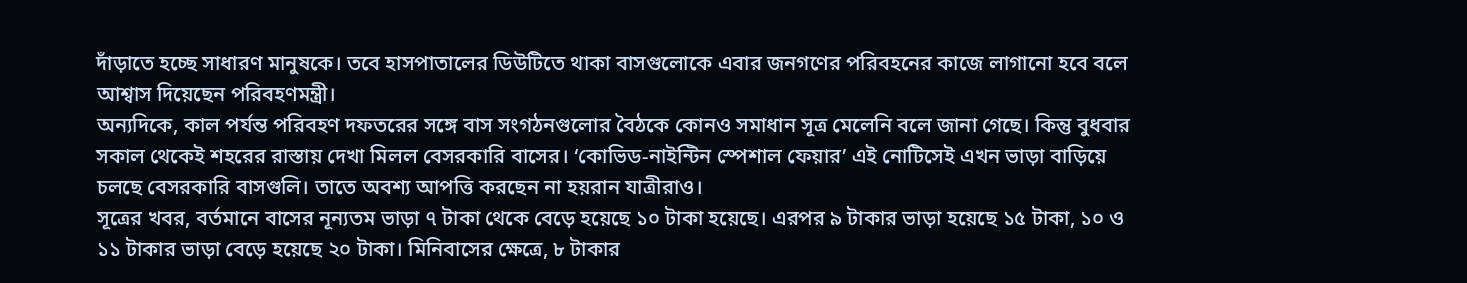দাঁড়াতে হচ্ছে সাধারণ মানুষকে। তবে হাসপাতালের ডিউটিতে থাকা বাসগুলোকে এবার জনগণের পরিবহনের কাজে লাগানো হবে বলে আশ্বাস দিয়েছেন পরিবহণমন্ত্রী।
অন্যদিকে, কাল পর্যন্ত পরিবহণ দফতরের সঙ্গে বাস সংগঠনগুলোর বৈঠকে কোনও সমাধান সূত্র মেলেনি বলে জানা গেছে। কিন্তু বুধবার সকাল থেকেই শহরের রাস্তায় দেখা মিলল বেসরকারি বাসের। ‘কোভিড-নাইন্টিন স্পেশাল ফেয়ার’ এই নোটিসেই এখন ভাড়া বাড়িয়ে চলছে বেসরকারি বাসগুলি। তাতে অবশ্য আপত্তি করছেন না হয়রান যাত্রীরাও।
সূত্রের খবর, বর্তমানে বাসের নূন্যতম ভাড়া ৭ টাকা থেকে বেড়ে হয়েছে ১০ টাকা হয়েছে। এরপর ৯ টাকার ভাড়া হয়েছে ১৫ টাকা, ১০ ও ১১ টাকার ভাড়া বেড়ে হয়েছে ২০ টাকা। মিনিবাসের ক্ষেত্রে, ৮ টাকার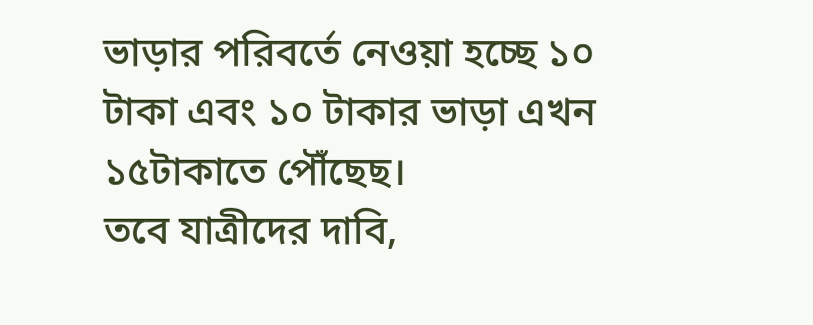ভাড়ার পরিবর্তে নেওয়া হচ্ছে ১০ টাকা এবং ১০ টাকার ভাড়া এখন ১৫টাকাতে পৌঁছেছ।
তবে যাত্রীদের দাবি,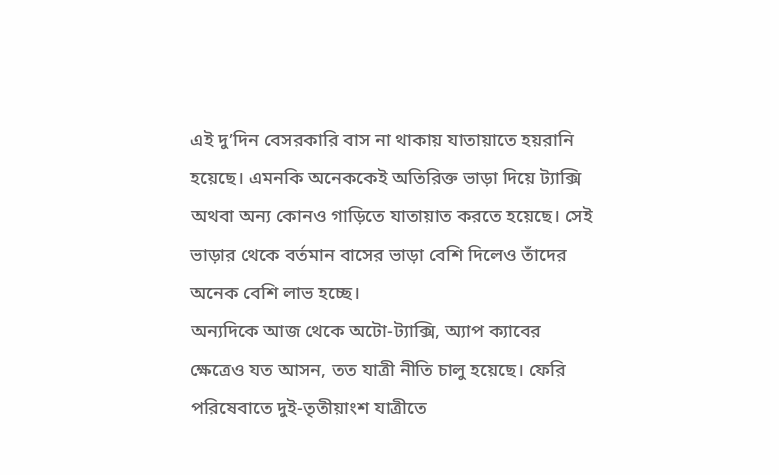এই দু’দিন বেসরকারি বাস না থাকায় যাতায়াতে হয়রানি হয়েছে। এমনকি অনেককেই অতিরিক্ত ভাড়া দিয়ে ট্যাক্সি অথবা অন্য কোনও গাড়িতে যাতায়াত করতে হয়েছে। সেই ভাড়ার থেকে বর্তমান বাসের ভাড়া বেশি দিলেও তাঁদের অনেক বেশি লাভ হচ্ছে।
অন্যদিকে আজ থেকে অটো-ট্যাক্সি, অ্যাপ ক্যাবের ক্ষেত্রেও যত আসন, তত যাত্রী নীতি চালু হয়েছে। ফেরি পরিষেবাতে দুই-তৃতীয়াংশ যাত্রীতে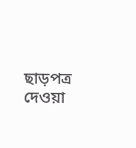ছাড়পত্র দেওয়া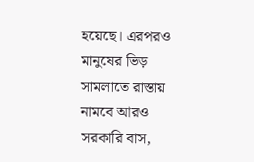হয়েছে। এরপরও মানুষের ভিড় সামলাতে রাস্তায় নামবে আরও সরকারি বাস,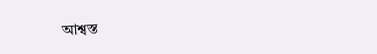আশ্বস্ত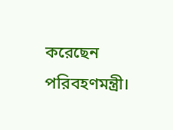করেছেন পরিবহণমন্ত্রী।